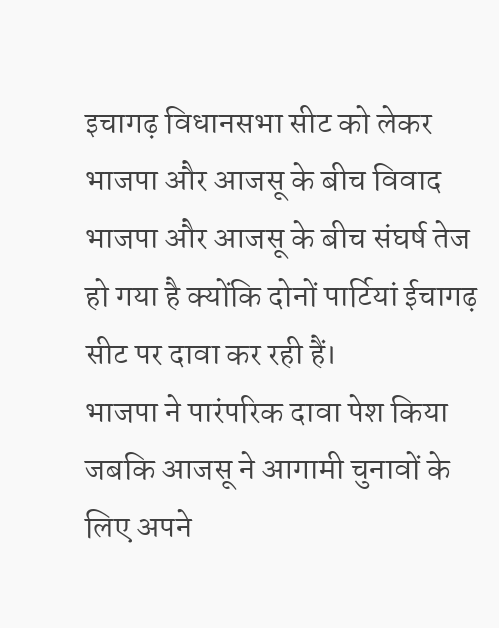इचागढ़ विधानसभा सीट को लेकर भाजपा और आजसू के बीच विवाद
भाजपा और आजसू के बीच संघर्ष तेज हो गया है क्योंकि दोनों पार्टियां ईचागढ़ सीट पर दावा कर रही हैं।
भाजपा ने पारंपरिक दावा पेश किया जबकि आजसू ने आगामी चुनावों के लिए अपने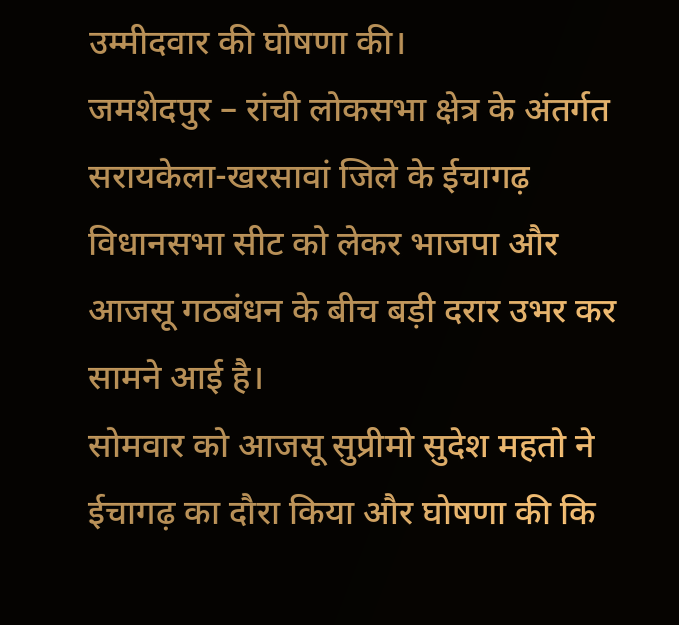उम्मीदवार की घोषणा की।
जमशेदपुर – रांची लोकसभा क्षेत्र के अंतर्गत सरायकेला-खरसावां जिले के ईचागढ़ विधानसभा सीट को लेकर भाजपा और आजसू गठबंधन के बीच बड़ी दरार उभर कर सामने आई है।
सोमवार को आजसू सुप्रीमो सुदेश महतो ने ईचागढ़ का दौरा किया और घोषणा की कि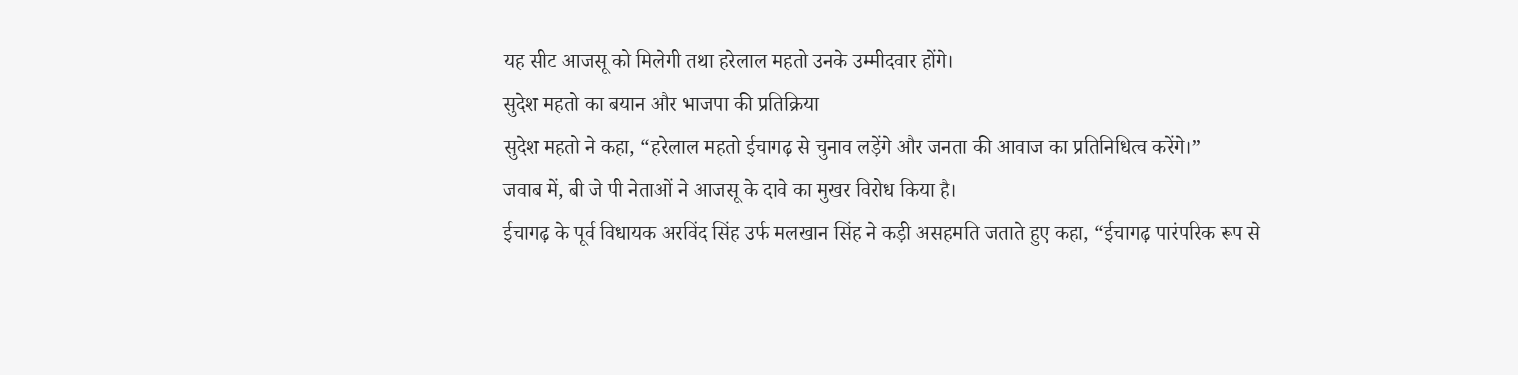यह सीट आजसू को मिलेगी तथा हरेलाल महतो उनके उम्मीदवार होंगे।
सुदेश महतो का बयान और भाजपा की प्रतिक्रिया
सुदेश महतो ने कहा, “हरेलाल महतो ईचागढ़ से चुनाव लड़ेंगे और जनता की आवाज का प्रतिनिधित्व करेंगे।”
जवाब में, बी जे पी नेताओं ने आजसू के दावे का मुखर विरोध किया है।
ईचागढ़ के पूर्व विधायक अरविंद सिंह उर्फ मलखान सिंह ने कड़ी असहमति जताते हुए कहा, “ईचागढ़ पारंपरिक रूप से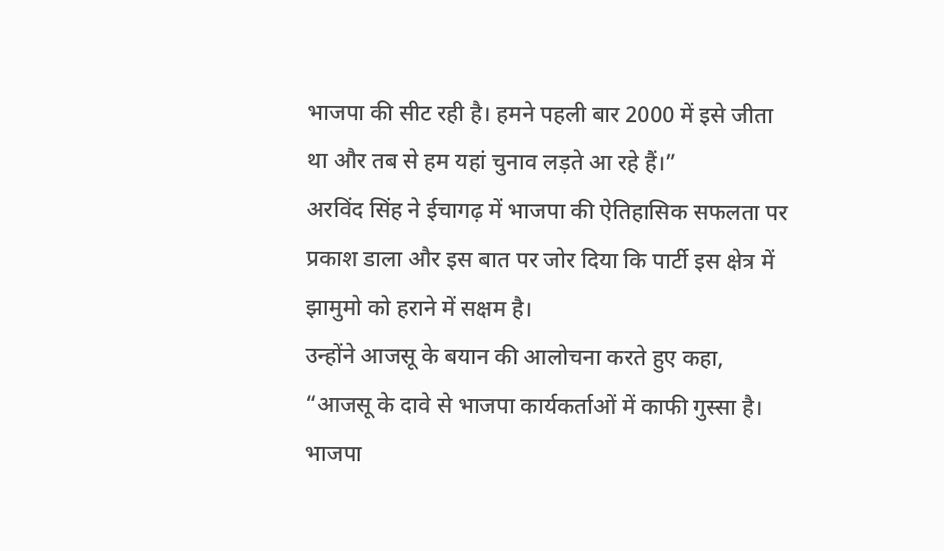भाजपा की सीट रही है। हमने पहली बार 2000 में इसे जीता था और तब से हम यहां चुनाव लड़ते आ रहे हैं।”
अरविंद सिंह ने ईचागढ़ में भाजपा की ऐतिहासिक सफलता पर प्रकाश डाला और इस बात पर जोर दिया कि पार्टी इस क्षेत्र में झामुमो को हराने में सक्षम है।
उन्होंने आजसू के बयान की आलोचना करते हुए कहा, “आजसू के दावे से भाजपा कार्यकर्ताओं में काफी गुस्सा है। भाजपा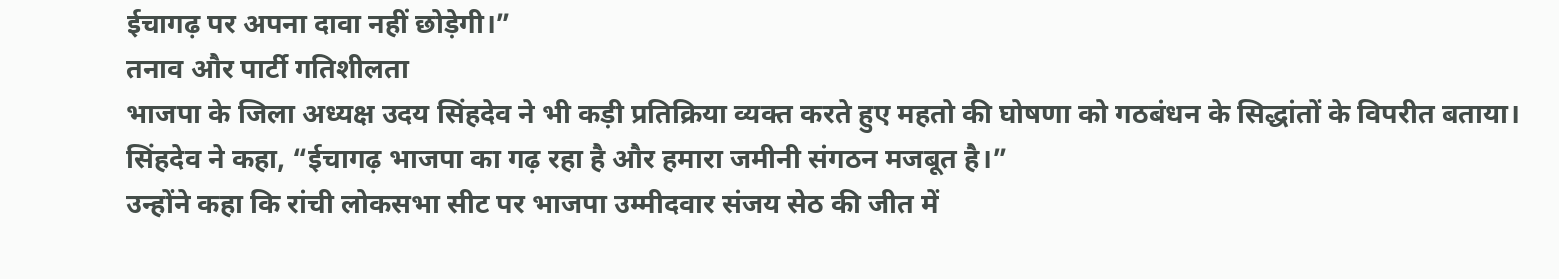ईचागढ़ पर अपना दावा नहीं छोड़ेगी।”
तनाव और पार्टी गतिशीलता
भाजपा के जिला अध्यक्ष उदय सिंहदेव ने भी कड़ी प्रतिक्रिया व्यक्त करते हुए महतो की घोषणा को गठबंधन के सिद्धांतों के विपरीत बताया।
सिंहदेव ने कहा, “ईचागढ़ भाजपा का गढ़ रहा है और हमारा जमीनी संगठन मजबूत है।”
उन्होंने कहा कि रांची लोकसभा सीट पर भाजपा उम्मीदवार संजय सेठ की जीत में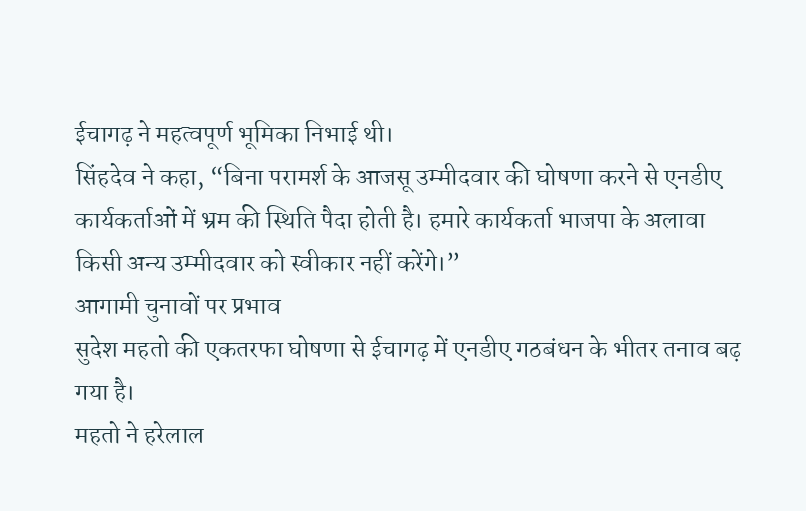ईचागढ़ ने महत्वपूर्ण भूमिका निभाई थी।
सिंहदेव ने कहा, “बिना परामर्श के आजसू उम्मीदवार की घोषणा करने से एनडीए कार्यकर्ताओं में भ्रम की स्थिति पैदा होती है। हमारे कार्यकर्ता भाजपा के अलावा किसी अन्य उम्मीदवार को स्वीकार नहीं करेंगे।”
आगामी चुनावों पर प्रभाव
सुदेश महतो की एकतरफा घोषणा से ईचागढ़ में एनडीए गठबंधन के भीतर तनाव बढ़ गया है।
महतो ने हरेलाल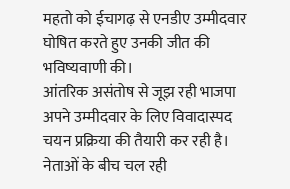महतो को ईचागढ़ से एनडीए उम्मीदवार घोषित करते हुए उनकी जीत की भविष्यवाणी की।
आंतरिक असंतोष से जूझ रही भाजपा अपने उम्मीदवार के लिए विवादास्पद चयन प्रक्रिया की तैयारी कर रही है।
नेताओं के बीच चल रही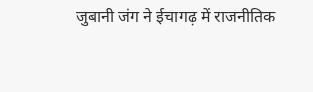जुबानी जंग ने ईचागढ़ में राजनीतिक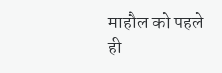माहौल को पहले ही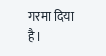गरमा दिया है।